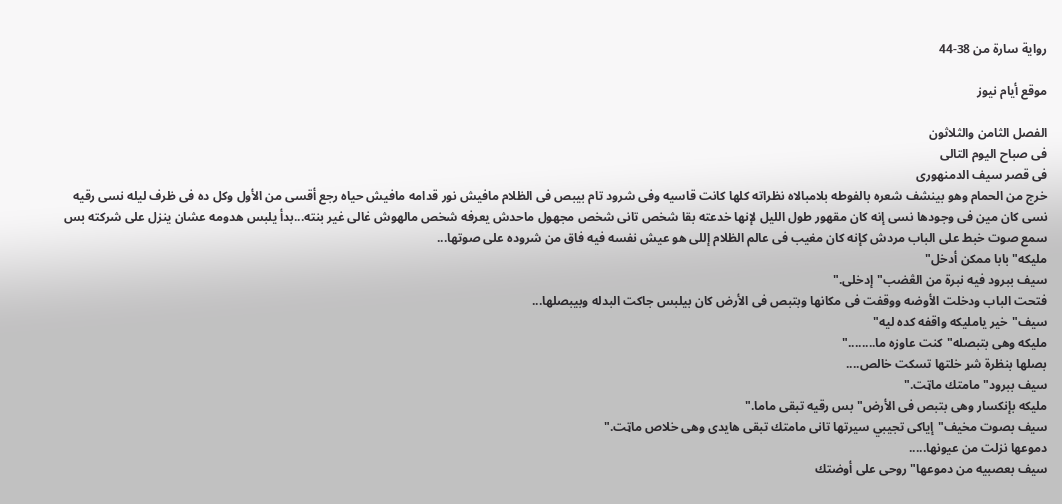رواية سارة من 38-44

موقع أيام نيوز

الفصل الثامن والثلاثون
فى صباح اليوم التالى
فى قصر سيف الدمنهورى
خرج من الحمام وهو بينشف شعره بالفوطه بلامبالاه نظراته كلها كانت قاسيه وفى شرود تام بيبص فى الظلام مافيش نور قدامه مافيش حياه رجع أقسى من الأول وكل ده فى ظرف ليله نسى رقيه نسى كان مين فى وجودها نسى إنه كان مقهور طول الليل لإنها خدعته بقا شخص تانى شخص مجهول ماحدش يعرفه شخص مالهوش غالى غير بنته...بدأ يلبس هدومه عشان ينزل على شركته بس سمع صوت خبط على الباب مردش كإنه كان مغيب فى عالم الظلام إللى هو عيش نفسه فيه فاق من شروده على صوتها...
مليكه"بابا ممكن أدخل"
سيف ببرود فيه نبرة من الڠضب"إدخلى."
فتحت الباب ودخلت الأوضه ووقفت فى مكانها وبتبص فى الأرض كان بيلبس جاكت البدله وبيبصلها...
سيف"خير يامليكه واقفه كده ليه"
مليكه وهى بتبصله"كنت عاوزه ما........"
بصلها بنظرة شړ خلتها تسكت خالص....
سيف ببرود"مامتك ماټت."
مليكه بإنكسار وهى بتبص فى الأرض"بس رقيه تبقى ماما."
سيف بصوت مخيف"إياكى تجيبي سيرتها تانى مامتك تبقى هايدى وهى خلاص ماټت."
دموعها نزلت من عيونها.....
سيف بعصبيه من دموعها"روحى على أوضتك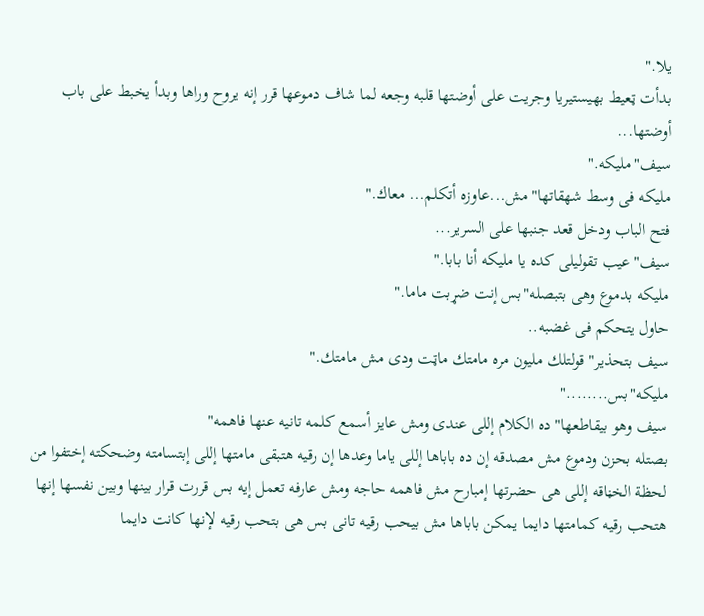يلا."
بدأت ټعيط بهيستيريا وجريت على أوضتها قلبه وجعه لما شاف دموعها قرر إنه يروح وراها وبدأ يخبط على باب أوضتها...
سيف"مليكه."
مليكه فى وسط شهقاتها"مش...عاوزه أتكلم... معاك."
فتح الباب ودخل قعد جنبها على السرير...
سيف"عيب تقوليلى كده يا مليكه أنا بابا."
مليكه بدموع وهى بتبصله"بس إنت ضړبت ماما."
حاول يتحكم فى غضبه..
سيف بتحذير"قولتلك مليون مره مامتك ماټت ودى مش مامتك."
مليكه"بس........"
سيف وهو بيقاطعها"ده الكلام إللى عندى ومش عايز أسمع كلمه تانيه عنها فاهمه"
بصتله بحزن ودموع مش مصدقه إن ده باباها إللى ياما وعدها إن رقيه هتبقى مامتها إللى إبتسامته وضحكته إختفوا من لحظة الخڼاقه إللى هى حضرتها إمبارح مش فاهمه حاجه ومش عارفه تعمل إيه بس قررت قرار بينها وبين نفسها إنها هتحب رقيه كمامتها دايما يمكن باباها مش بيحب رقيه تانى بس هى بتحب رقيه لإنها كانت دايما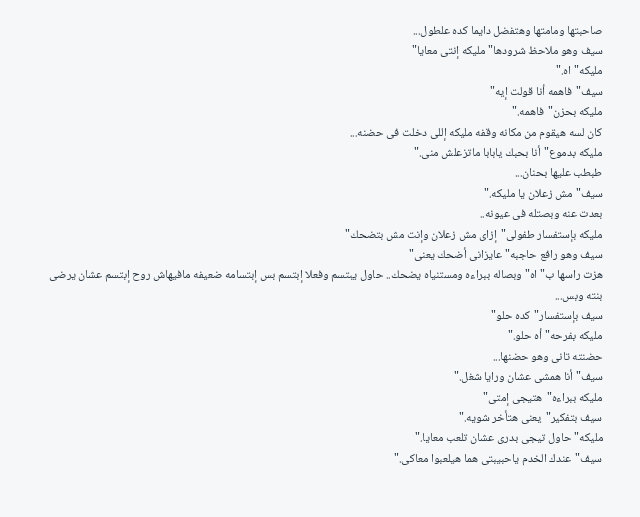صاحبتها ومامتها وهتفضل دايما كده علطول...
سيف وهو ملاحظ شرودها"مليكه إنتى معايا"
مليكه"اه."
سيف"فاهمه أنا قولت إيه"
مليكه بحزن"فاهمه."
كان لسه هيقوم من مكانه وقفه مليكه إللى دخلت فى حضنه...
مليكه بدموع"أنا بحبك يابابا ماتزعلش منى."
طبطب عليها بحنان...
سيف"مش زعلان يا مليكه."
بعدت عنه وبصتله فى عيونه..
مليكه بإستفسار طفولى"إزاى مش زعلان وإنت مش بتضحك"
سيف وهو رافع حاجبه"عايزانى أضحك يعنى"
هزت راسها ب"اه" وبصاله ببراءه ومستنياه يضحك.. حاول يبتسم وفعلا إبتسم بس إبتسامه ضعيفه مافيهاش روح إبتسم عشان يرضى بنته وبس...
سيف بإستفسار"كده حلو"
مليكه بفرحه"أه حلو."
حضنته تانى وهو حضنها...
سيف"أنا همشى عشان ورايا شغل."
مليكه ببراءه"هتيجى إمتى"
سيف بتفكير"يعنى هتأخر شويه."
مليكه"حاول تيجى بدرى عشان تلعب معايا."
سيف"عندك الخدم ياحبيبتى هما هيلعبوا معاكى."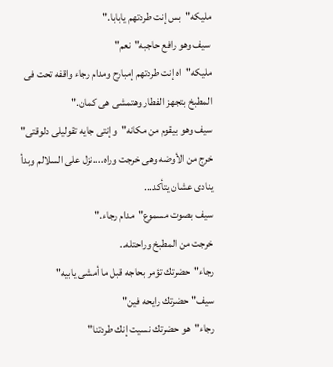مليكه"بس إنت طردتهم يابابا."
سيف وهو رافع حاجبه"نعم"
مليكه"اه إنت طردتهم إمبارح ومدام رجاء واقفه تحت فى المطبخ بتجهز الفطار وهتمشى هى كمان."
سيف وهو بيقوم من مكانه"وإنتى جايه تقوليلى دلوقتى"
خرج من الأوضه وهى خرجت وراه....نزل على السلالم وبدأ ينادى عشان يتأكد...
سيف بصوت مسموع"مدام رجاء."
خرجت من المطبخ وراحتله..
رجاء"حضرتك تؤمر بحاجه قبل ما أمشى يابيه"
سيف"حضرتك رايحه فين"
رجاء"هو حضرتك نسيت إنك طردتنا"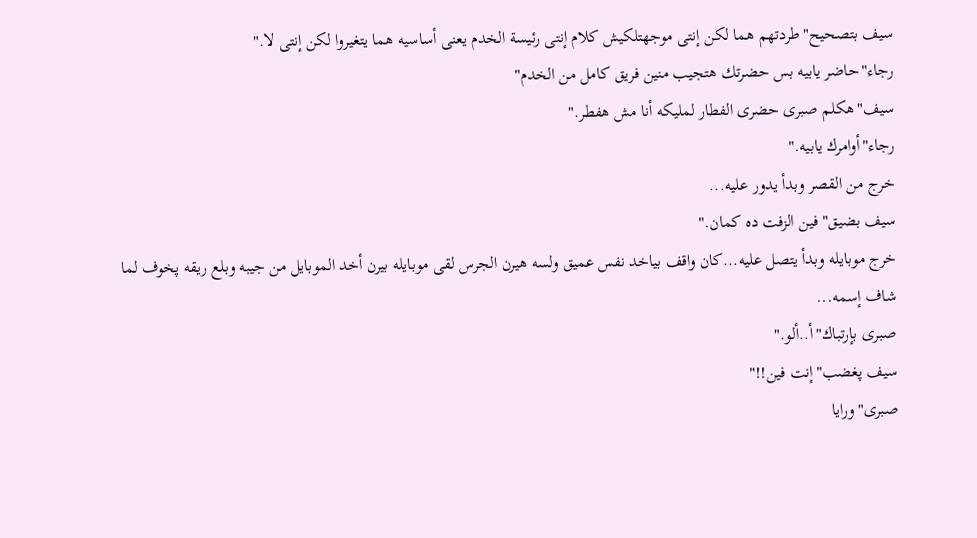سيف بتصحيح"طردتهم هما لكن إنتى موجهتلكيش كلام إنتى رئيسة الخدم يعنى أساسيه هما يتغيروا لكن إنتى لا."
رجاء"حاضر يابيه بس حضرتك هتجيب منين فريق كامل من الخدم"
سيف"هكلم صبرى حضرى الفطار لمليكه أنا مش هفطر."
رجاء"أوامرك يابيه."
خرج من القصر وبدأ يدور عليه...
سيف بضيق"فين الزفت ده كمان."
خرج موبايله وبدأ يتصل عليه...كان واقف بياخد نفس عميق ولسه هيرن الجرس لقى موبايله بيرن أخد الموبايل من جيبه وبلع ريقه پخوف لما شاف إسمه...
صبرى بإرتباك"أ..ألو."
سيف پغضب"إنت فين!!"
صبرى"ورايا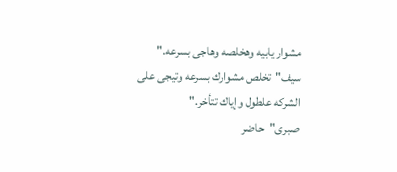مشوار يابيه وهخلصه وهاجى بسرعه."
سيف"تخلص مشوارك بسرعه وتيجى على الشركه علطول وإياك تتأخر."
صبرى"حاضر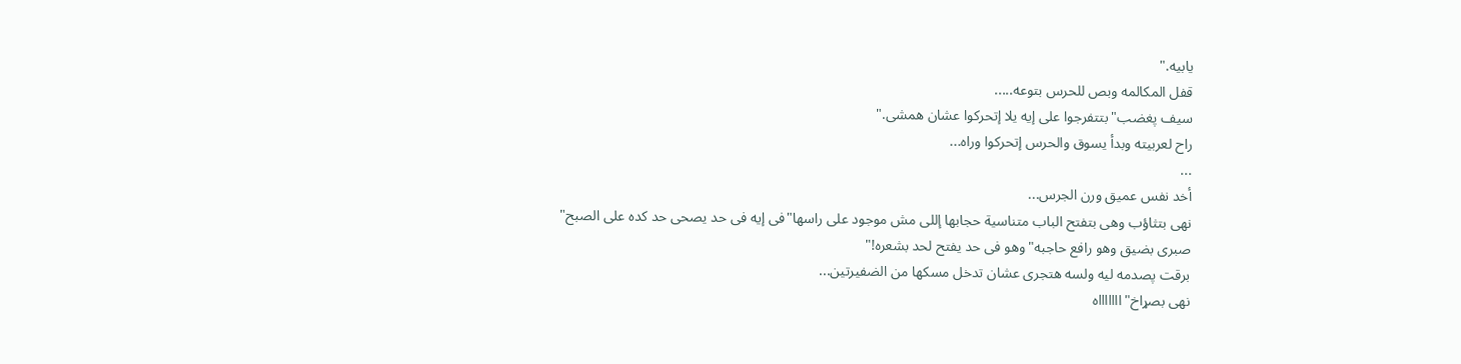يابيه."
قفل المكالمه وبص للحرس بتوعه.....
سيف پغضب"بتتفرجوا على إيه يلا إتحركوا عشان همشى."
راح لعربيته وبدأ يسوق والحرس إتحركوا وراه...
...
أخد نفس عميق ورن الجرس...
نهى بتثاؤب وهى بتفتح الباب متناسية حجابها إللى مش موجود على راسها"فى إيه فى حد يصحى حد كده على الصبح"
صبرى بضيق وهو رافع حاجبه"وهو فى حد يفتح لحد بشعره!"
برقت پصدمه ليه ولسه هتجرى عشان تدخل مسكها من الضفيرتين...
نهى بصړاخ"اااااااه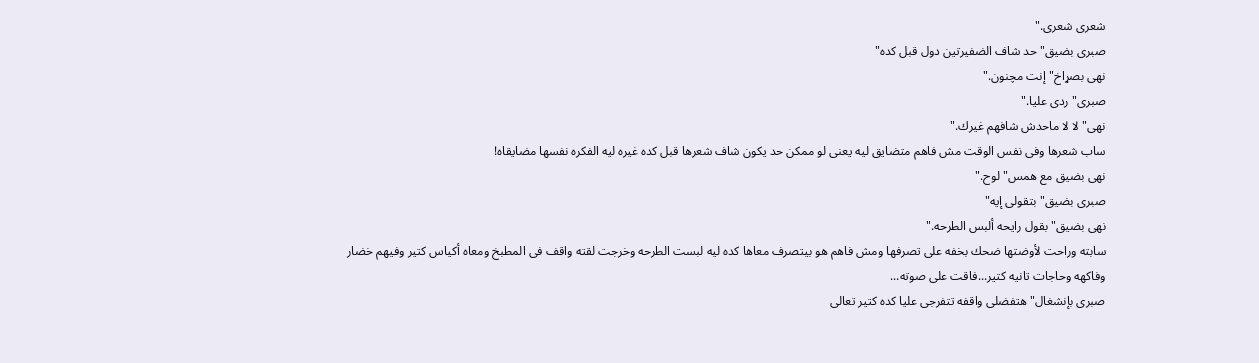شعرى شعرى."
صبرى بضيق"حد شاف الضفيرتين دول قبل كده"
نهى بصړاخ"إنت مچنون."
صبرى"ردى عليا."
نهى"لا لا ماحدش شافهم غيرك."
ساب شعرها وفى نفس الوقت مش فاهم متضايق ليه يعنى لو ممكن حد يكون شاف شعرها قبل كده غيره ليه الفكره نفسها مضايقاه!
نهى بضيق مع همس"لوح."
صبرى بضيق"بتقولى إيه"
نهى بضيق"بقول رايحه ألبس الطرحه."
سابته وراحت لأوضتها ضحك بخفه على تصرفها ومش فاهم هو بيتصرف معاها كده ليه لبست الطرحه وخرجت لقته واقف فى المطبخ ومعاه أكياس كتير وفيهم خضار وفاكهه وحاجات تانيه كتير...فاقت على صوته...
صبرى بإنشغال"هتفضلى واقفه تتفرجى عليا كده كتير تعالى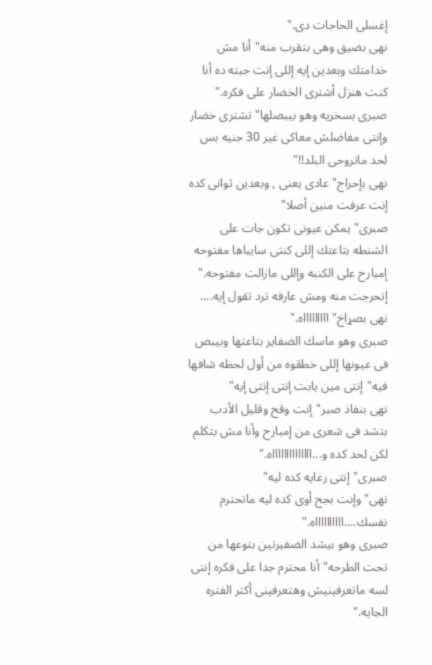إغسلى الحاجات دى."
نهى بضيق وهى بتقرب منه"أنا مش خدامتك وبعدين إيه إللى إنت جبته ده أنا كنت هنزل أشترى الخضار على فكره."
صبرى بسخريه وهو بيبصلها"تشترى خضار وإنتى مفاضلش معاكى غير 30 جنيه بس لحد ماتروحى البلد!!"
نهى بإحراج"عادى يعنى , وبعدين ثوانى كده إنت عرفت منين أصلا"
صبرى"يمكن عيونى تكون جات على الشنطه بتاعتك إللى كنتى سايباها مفتوحه إمبارح على الكنبه وإللى مازالت مفتوحه."
إتحرجت منه ومش عارفه ترد تقول إيه....
نهى بصړاخ"اااااااااه."
صبرى وهو ماسك الضفاير بتاعتها وبيبص فى عيونها إللى خطڤوه من أول لحظه شافها فيه"إنتى مين يابت إنتى إنتى إيه"
نهى بنفاذ صبر"إنت وقح وقليل الأدب بتشد فى شعرى من إمبارح وأنا مش بتكلم لكن لحد كده و...ااااااااااااااه."
صبرى"إنتى رغايه كده ليه"
نهى"وإنت بجح أوى كده ليه ماتحترم نفسك....ااااااااااه."
صبرى وهو بيشد الضفيرتين بتوعها من تحت الطرحه"أنا محترم جدا على فكره إنتى لسه ماتعرفينيش وهتعرفينى أكتر الفتره الجايه."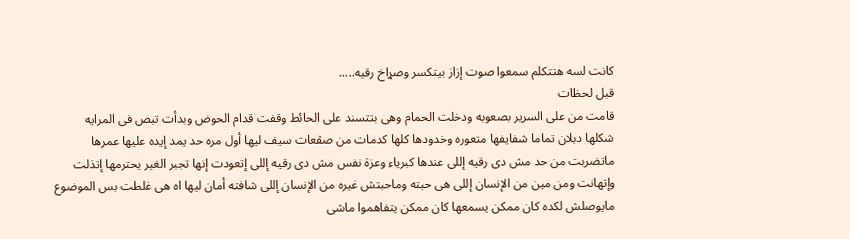كانت لسه هتتكلم سمعوا صوت إزاز بيتكسر وصړاخ رقيه.....
قبل لحظات
قامت من على السرير بصعوبه ودخلت الحمام وهى بتتسند على الحائط وقفت قدام الحوض وبدأت تبص فى المرايه شكلها دبلان تماما شفايفها متعوره وخدودها كلها كدمات من صڤعات سيف ليها أول مره حد يمد إيده عليها عمرها ماتضربت من حد مش دى رقيه إللى عندها كبرياء وعزة نفس مش دى رقيه إللى إتعودت إنها تجبر الغير يحترمها إتذلت وإتهانت ومن مين من الإنسان إللى هى حبته وماحبتش غيره من الإنسان إللى شافته أمان ليها اه هى غلطت بس الموضوع مايوصلش لكده كان ممكن يسمعها كان ممكن يتفاهموا ماشى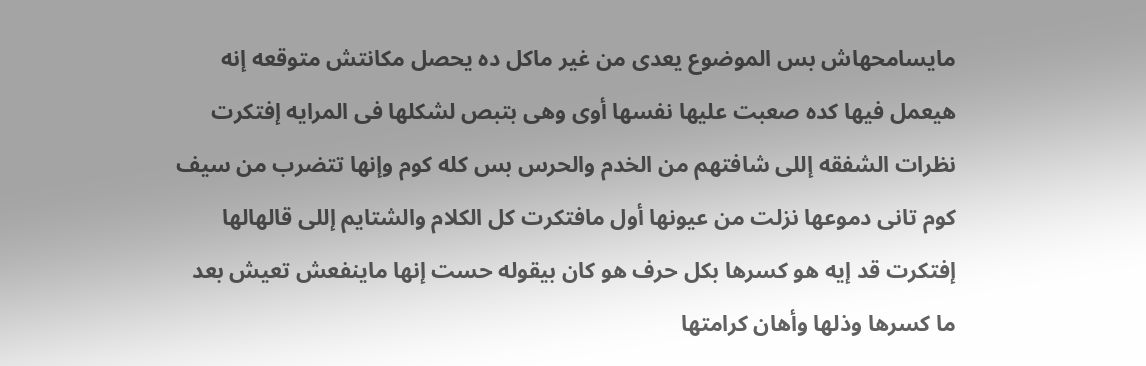مايسامحهاش بس الموضوع يعدى من غير ماكل ده يحصل مكانتش متوقعه إنه هيعمل فيها كده صعبت عليها نفسها أوى وهى بتبص لشكلها فى المرايه إفتكرت نظرات الشفقه إللى شافتهم من الخدم والحرس بس كله كوم وإنها تتضرب من سيف كوم تانى دموعها نزلت من عيونها أول مافتكرت كل الكلام والشتايم إللى قالهالها إفتكرت قد إيه هو كسرها بكل حرف هو كان بيقوله حست إنها ماينفعش تعيش بعد ما كسرها وذلها وأهان كرامتها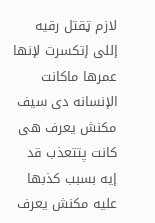لازم ټقتل رقيه إللى إتكسرت لإنها عمرها ماكانت الإنسانه دى سيف مكنش يعرف هى كانت پتتعذب قد إيه بسبب كذبها عليه مكنش يعرف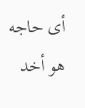أى حاجه هو أخد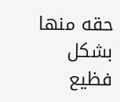حقه منها بشكل فظيع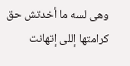وهى لسه ما أخدتش حق كرامتها إللى إتهانت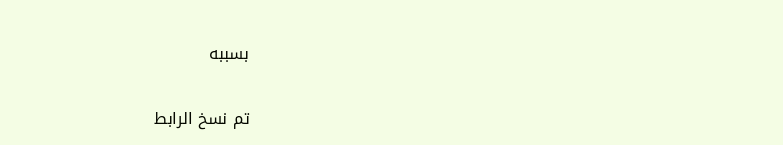بسببه

تم نسخ الرابط